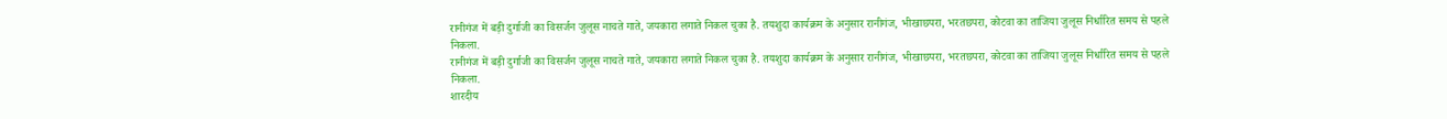रानीगंज में बड़ी दुर्गाजी का विसर्जन जुलूस नाचते गाते, जयकारा लगाते निकल चुका है. तयशुदा कार्यक्रम के अनुसार रानीगंज, भीखाछपरा, भरतछपरा, कोटवा का ताजिया जुलूस निर्धारित समय से पहले निकला.
रानीगंज में बड़ी दुर्गाजी का विसर्जन जुलूस नाचते गाते, जयकारा लगाते निकल चुका है. तयशुदा कार्यक्रम के अनुसार रानीगंज, भीखाछपरा, भरतछपरा, कोटवा का ताजिया जुलूस निर्धारित समय से पहले निकला.
शारदीय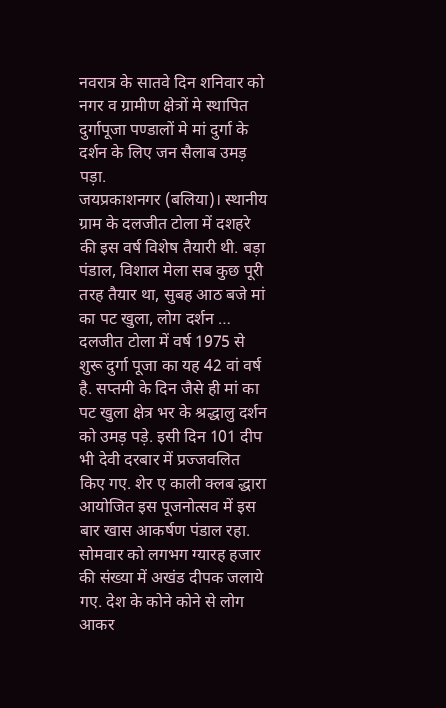नवरात्र के सातवे दिन शनिवार को नगर व ग्रामीण क्षेत्रों मे स्थापित दुर्गापूजा पण्डालों मे मां दुर्गा के दर्शन के लिए जन सैलाब उमड़ पड़ा.
जयप्रकाशनगर (बलिया)। स्थानीय ग्राम के दलजीत टोला में दशहरे की इस वर्ष विशेष तैयारी थी. बड़ा पंडाल, विशाल मेला सब कुछ पूरी तरह तैयार था, सुबह आठ बजे मां का पट खुला, लोग दर्शन …
दलजीत टोला में वर्ष 1975 से शुरू दुर्गा पूजा का यह 42 वां वर्ष है. सप्तमी के दिन जैसे ही मां का पट खुला क्षेत्र भर के श्रद्धालु दर्शन को उमड़ पड़े. इसी दिन 101 दीप भी देवी दरबार में प्रज्जवलित किए गए. शेर ए काली क्लब द्धारा आयोजित इस पूजनोत्सव में इस बार खास आकर्षण पंडाल रहा.
सोमवार को लगभग ग्यारह हजार की संख्या में अखंड दीपक जलाये गए. देश के कोने कोने से लोग आकर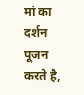मां का दर्शन पूजन करते है,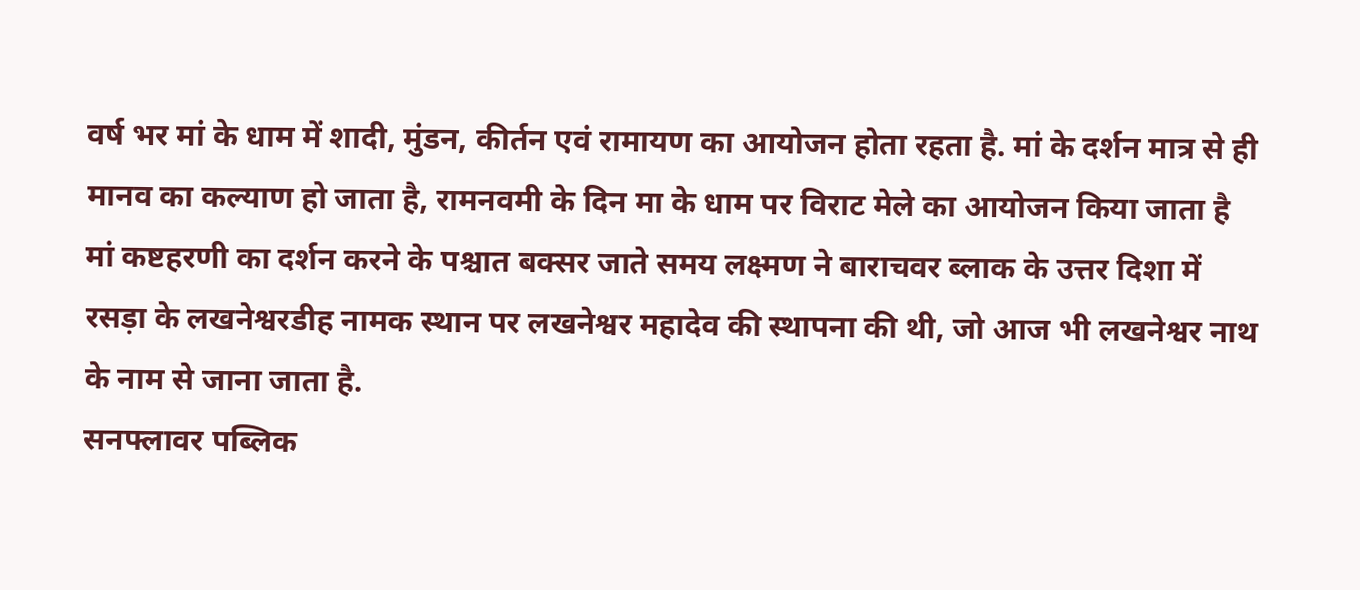वर्ष भर मां के धाम में शादी, मुंडन, कीर्तन एवं रामायण का आयोजन होता रहता है. मां के दर्शन मात्र से ही मानव का कल्याण हो जाता है, रामनवमी के दिन मा के धाम पर विराट मेले का आयोजन किया जाता है
मां कष्टहरणी का दर्शन करने के पश्चात बक्सर जाते समय लक्ष्मण ने बाराचवर ब्लाक के उत्तर दिशा में रसड़ा के लखनेश्वरडीह नामक स्थान पर लखनेश्वर महादेव की स्थापना की थी, जो आज भी लखनेश्वर नाथ के नाम से जाना जाता है.
सनफ्लावर पब्लिक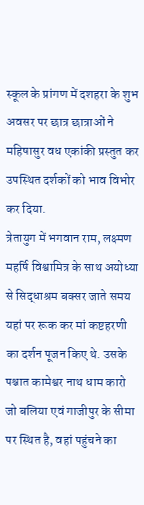स्कूल के प्रांगण में दशहरा के शुभ अवसर पर छात्र छात्राओं ने महिषासुर वध एकांकी प्रस्तुत कर उपस्थित दर्शकों को भाव विभोर कर दिया.
त्रेतायुग में भगवान राम, लक्ष्मण महर्षि विश्वामित्र के साथ अयोध्या से सिद्धाश्रम बक्सर जाते समय यहां पर रूक कर मां कष्टहरणी का दर्शन पूजन किए थे. उसके पश्चात कामेश्वर नाथ धाम कारो जो बलिया एवं गाजीपुर के सीमा पर स्थित है, वहां पहुंचने का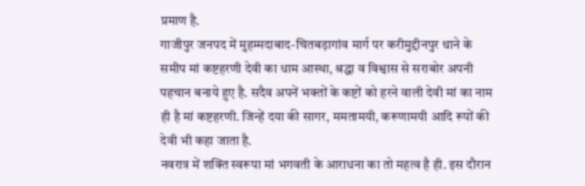प्रमाण है.
गाजीपुर जनपद में मुहम्मदाबाद-चितबड़ागांव मार्ग पर करीमुद्दीनपुर थाने के समीप मां कष्टहरणी देवी का धाम आस्था, श्रद्धा व विश्वास से सराबोर अपनी पहचान बनाये हुए है. सदैव अपनें भक्तों के कष्टों को हरने वाली देवी मां का नाम ही है मां कष्टहरणी. जिन्हें दया की सागर, ममतामयी, करूणामयी आदि रूपों की देवी भी कहा जाता है.
नवरात्र में शक्ति स्वरूपा मां भगवती के आराधना का तो महत्व है ही. इस दौरान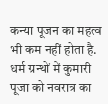कन्या पूजन का महत्व भी कम नहीं होता है. धर्म ग्रन्थों में कुमारी पूजा को नवरात्र का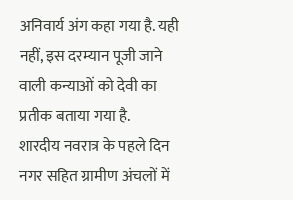अनिवार्य अंग कहा गया है. यही नहीं, इस दरम्यान पूजी जाने वाली कन्याओं को देवी का प्रतीक बताया गया है.
शारदीय नवरात्र के पहले दिन नगर सहित ग्रामीण अंचलों में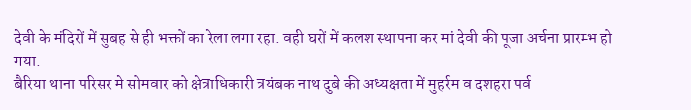देवी के मंदिरों में सुबह से ही भक्तों का रेला लगा रहा. वही घरों में कलश स्थापना कर मां देवी की पूजा अर्चना प्रारम्भ हो गया.
बैरिया थाना परिसर मे सोमवार को क्षेत्राधिकारी त्रयंबक नाथ दुबे की अध्यक्षता में मुहर्रम व दशहरा पर्व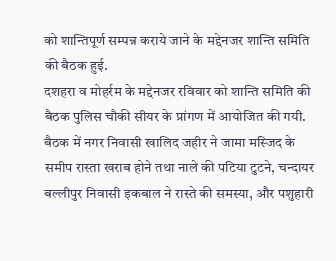को शान्तिपूर्ण सम्पन्न कराये जाने के मद्देनजर शान्ति समिति की बैठक हुई.
दशहरा व मोहर्रम के मद्देनजर रविवार को शान्ति समिति की बैठक पुलिस चौकी सीयर के प्रांगण में आयोजित की गयी. बैठक में नगर निवासी खालिद जहीर ने जामा मस्जिद के समीप रास्ता खराब होने तथा नाले की पटिया टुटने, चन्दायर बल्लीपुर निवासी इकबाल ने रास्ते की समस्या, और पशुहारी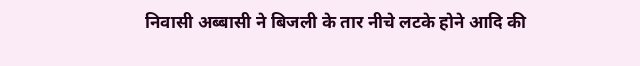निवासी अब्बासी ने बिजली के तार नीचे लटके होने आदि की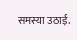समस्या उठाई.